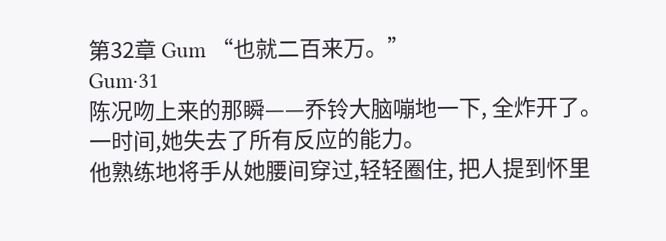第32章 Gum “也就二百来万。”
Gum·31
陈况吻上来的那瞬——乔铃大脑嘣地一下, 全炸开了。
一时间,她失去了所有反应的能力。
他熟练地将手从她腰间穿过,轻轻圈住, 把人提到怀里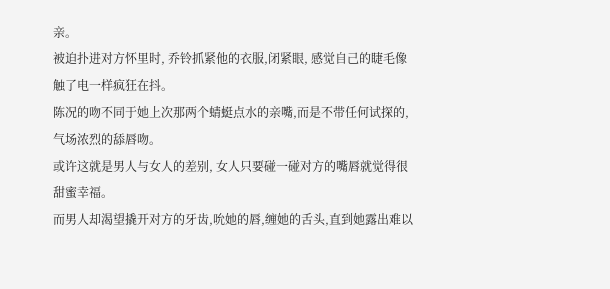亲。
被迫扑进对方怀里时, 乔铃抓紧他的衣服,闭紧眼, 感觉自己的睫毛像触了电一样疯狂在抖。
陈况的吻不同于她上次那两个蜻蜓点水的亲嘴,而是不带任何试探的,气场浓烈的舔唇吻。
或许这就是男人与女人的差别, 女人只要碰一碰对方的嘴唇就觉得很甜蜜幸福。
而男人却渴望撬开对方的牙齿,吮她的唇,缠她的舌头,直到她露出难以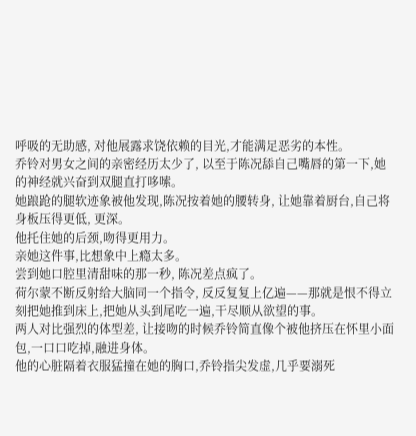呼吸的无助感, 对他展露求饶依赖的目光,才能满足恶劣的本性。
乔铃对男女之间的亲密经历太少了, 以至于陈况舔自己嘴唇的第一下,她的神经就兴奋到双腿直打哆嗦。
她踉跄的腿软迹象被他发现,陈况按着她的腰转身, 让她靠着厨台,自己将身板压得更低, 更深。
他托住她的后颈,吻得更用力。
亲她这件事,比想象中上瘾太多。
尝到她口腔里清甜味的那一秒, 陈况差点疯了。
荷尔蒙不断反射给大脑同一个指令, 反反复复上亿遍——那就是恨不得立刻把她推到床上,把她从头到尾吃一遍,干尽顺从欲望的事。
两人对比强烈的体型差, 让接吻的时候乔铃简直像个被他挤压在怀里小面包,一口口吃掉,融进身体。
他的心脏隔着衣服猛撞在她的胸口,乔铃指尖发虚,几乎要溺死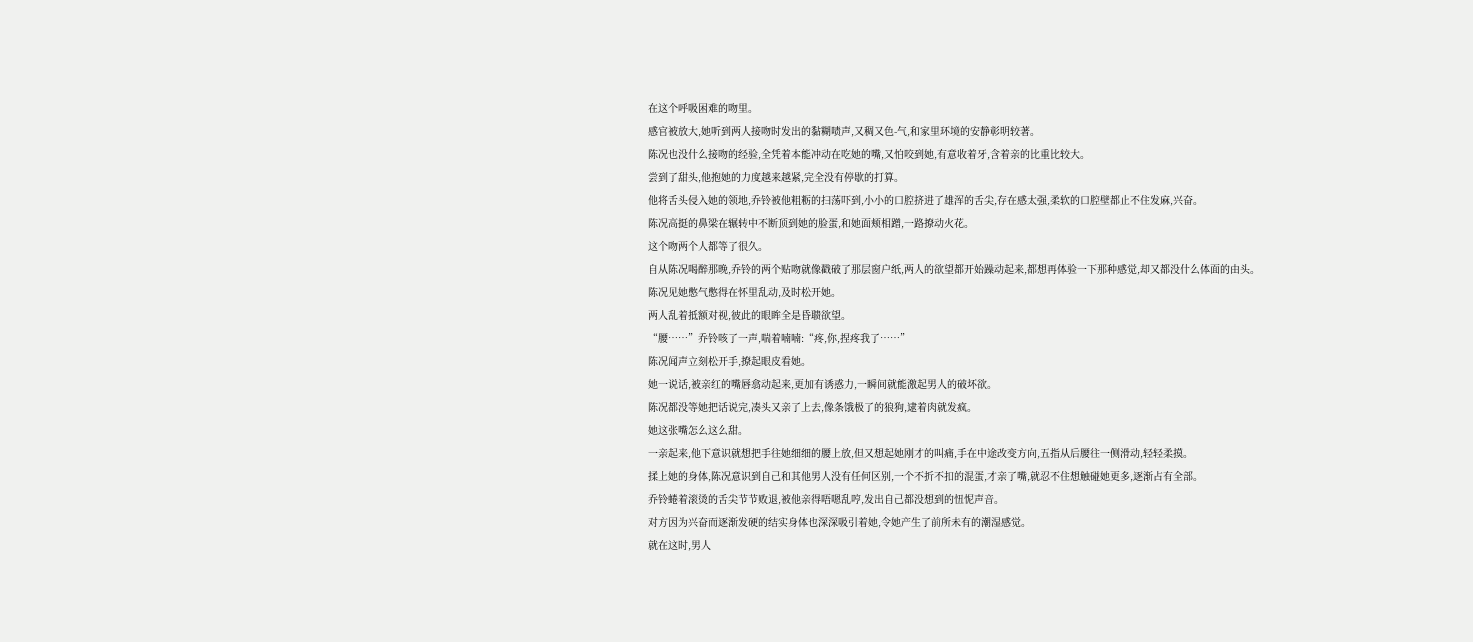在这个呼吸困难的吻里。
感官被放大,她听到两人接吻时发出的黏糊啧声,又稠又色-气,和家里环境的安静彰明较著。
陈况也没什么接吻的经验,全凭着本能冲动在吃她的嘴,又怕咬到她,有意收着牙,含着亲的比重比较大。
尝到了甜头,他抱她的力度越来越紧,完全没有停歇的打算。
他将舌头侵入她的领地,乔铃被他粗粝的扫荡吓到,小小的口腔挤进了雄浑的舌尖,存在感太强,柔软的口腔壁都止不住发麻,兴奋。
陈况高挺的鼻梁在辗转中不断顶到她的脸蛋,和她面颊相蹭,一路撩动火花。
这个吻两个人都等了很久。
自从陈况喝醉那晚,乔铃的两个贴吻就像戳破了那层窗户纸,两人的欲望都开始躁动起来,都想再体验一下那种感觉,却又都没什么体面的由头。
陈况见她憋气憋得在怀里乱动,及时松开她。
两人乱着抵额对视,彼此的眼眸全是昏聩欲望。
“腰……”乔铃咳了一声,喘着喃喃:“疼,你,捏疼我了……”
陈况闻声立刻松开手,撩起眼皮看她。
她一说话,被亲红的嘴唇翕动起来,更加有诱惑力,一瞬间就能激起男人的破坏欲。
陈况都没等她把话说完,凑头又亲了上去,像条饿极了的狼狗,逮着肉就发疯。
她这张嘴怎么这么甜。
一亲起来,他下意识就想把手往她细细的腰上放,但又想起她刚才的叫痛,手在中途改变方向,五指从后腰往一侧滑动,轻轻柔摸。
揉上她的身体,陈况意识到自己和其他男人没有任何区别,一个不折不扣的混蛋,才亲了嘴,就忍不住想触碰她更多,逐渐占有全部。
乔铃蜷着滚烫的舌尖节节败退,被他亲得唔嗯乱哼,发出自己都没想到的忸怩声音。
对方因为兴奋而逐渐发硬的结实身体也深深吸引着她,令她产生了前所未有的潮湿感觉。
就在这时,男人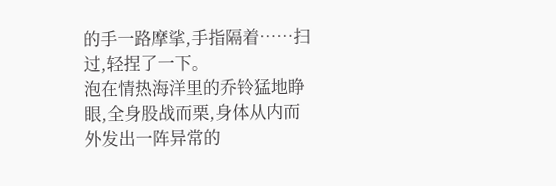的手一路摩挲,手指隔着……扫过,轻捏了一下。
泡在情热海洋里的乔铃猛地睁眼,全身股战而栗,身体从内而外发出一阵异常的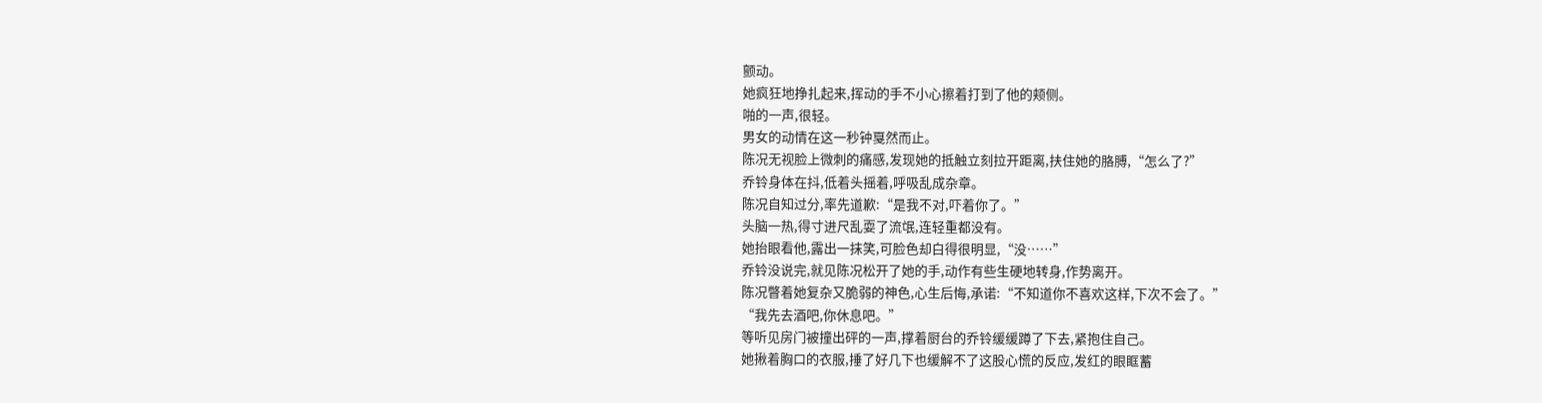颤动。
她疯狂地挣扎起来,挥动的手不小心擦着打到了他的颊侧。
啪的一声,很轻。
男女的动情在这一秒钟戛然而止。
陈况无视脸上微刺的痛感,发现她的抵触立刻拉开距离,扶住她的胳膊,“怎么了?”
乔铃身体在抖,低着头摇着,呼吸乱成杂章。
陈况自知过分,率先道歉:“是我不对,吓着你了。”
头脑一热,得寸进尺乱耍了流氓,连轻重都没有。
她抬眼看他,露出一抹笑,可脸色却白得很明显,“没……”
乔铃没说完,就见陈况松开了她的手,动作有些生硬地转身,作势离开。
陈况瞥着她复杂又脆弱的神色,心生后悔,承诺:“不知道你不喜欢这样,下次不会了。”
“我先去酒吧,你休息吧。”
等听见房门被撞出砰的一声,撑着厨台的乔铃缓缓蹲了下去,紧抱住自己。
她揪着胸口的衣服,捶了好几下也缓解不了这股心慌的反应,发红的眼眶蓄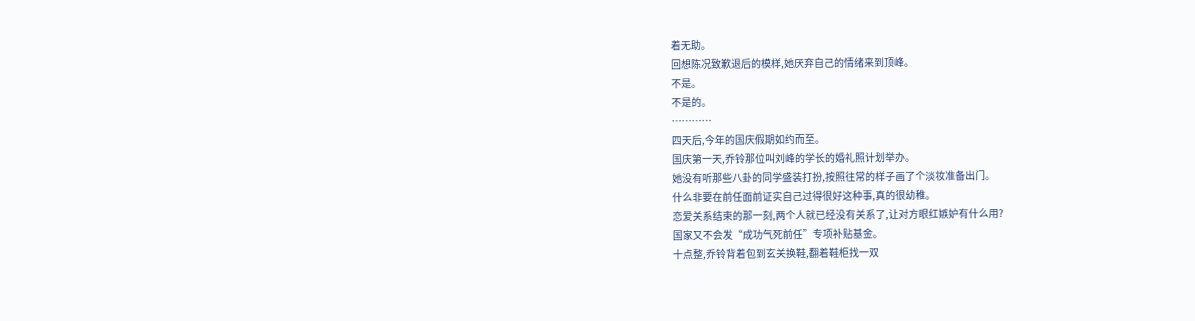着无助。
回想陈况致歉退后的模样,她厌弃自己的情绪来到顶峰。
不是。
不是的。
…………
四天后,今年的国庆假期如约而至。
国庆第一天,乔铃那位叫刘峰的学长的婚礼照计划举办。
她没有听那些八卦的同学盛装打扮,按照往常的样子画了个淡妆准备出门。
什么非要在前任面前证实自己过得很好这种事,真的很幼稚。
恋爱关系结束的那一刻,两个人就已经没有关系了,让对方眼红嫉妒有什么用?
国家又不会发“成功气死前任”专项补贴基金。
十点整,乔铃背着包到玄关换鞋,翻着鞋柜找一双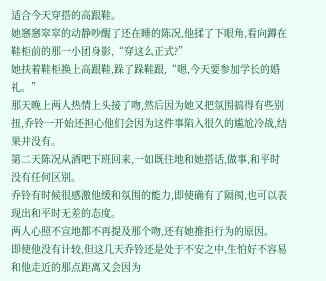适合今天穿搭的高跟鞋。
她窸窸窣窣的动静吵醒了还在睡的陈况,他揉了下眼角,看向蹲在鞋柜前的那一小团身影,“穿这么正式?”
她扶着鞋柜换上高跟鞋,跺了跺鞋跟,“嗯,今天要参加学长的婚礼。”
那天晚上两人热情上头接了吻,然后因为她又把氛围搞得有些别扭,乔铃一开始还担心他们会因为这件事陷入很久的尴尬冷战,结果并没有。
第二天陈况从酒吧下班回来,一如既往地和她搭话,做事,和平时没有任何区别。
乔铃有时候很感激他缓和氛围的能力,即使确有了隔阂,也可以表现出和平时无差的态度。
两人心照不宣地都不再提及那个吻,还有她推拒行为的原因。
即使他没有计较,但这几天乔铃还是处于不安之中,生怕好不容易和他走近的那点距离又会因为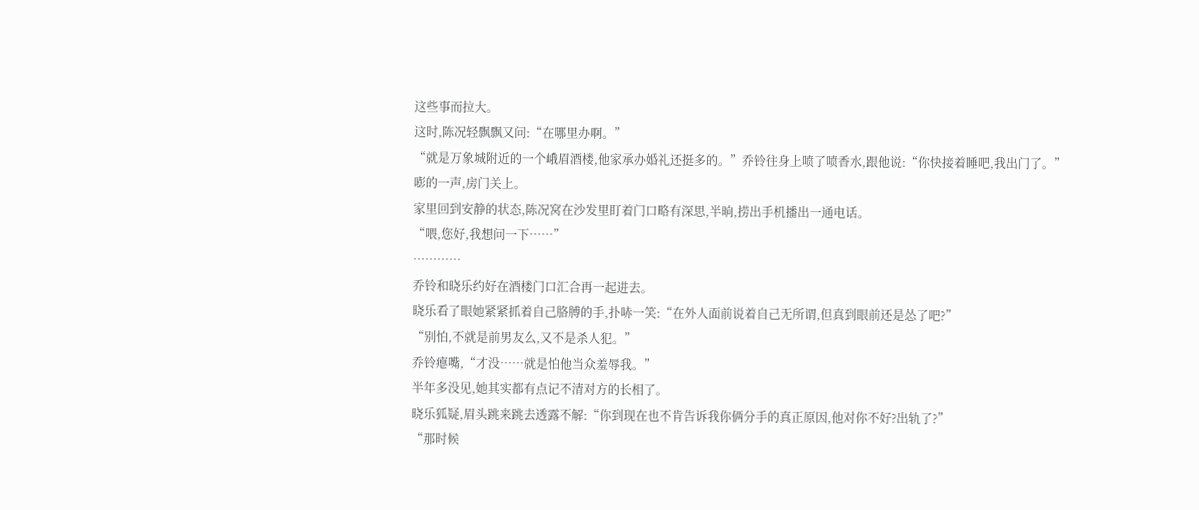这些事而拉大。
这时,陈况轻飘飘又问:“在哪里办啊。”
“就是万象城附近的一个峨眉酒楼,他家承办婚礼还挺多的。”乔铃往身上喷了喷香水,跟他说:“你快接着睡吧,我出门了。”
嘭的一声,房门关上。
家里回到安静的状态,陈况窝在沙发里盯着门口略有深思,半晌,捞出手机播出一通电话。
“喂,您好,我想问一下……”
…………
乔铃和晓乐约好在酒楼门口汇合再一起进去。
晓乐看了眼她紧紧抓着自己胳膊的手,扑哧一笑:“在外人面前说着自己无所谓,但真到眼前还是怂了吧?”
“别怕,不就是前男友么,又不是杀人犯。”
乔铃瘪嘴,“才没……就是怕他当众羞辱我。”
半年多没见,她其实都有点记不清对方的长相了。
晓乐狐疑,眉头跳来跳去透露不解:“你到现在也不肯告诉我你俩分手的真正原因,他对你不好?出轨了?”
“那时候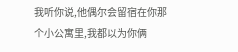我听你说,他偶尔会留宿在你那个小公寓里,我都以为你俩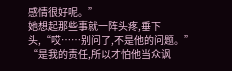感情很好呢。”
她想起那些事就一阵头疼,垂下头,“哎……别问了,不是他的问题。”
“是我的责任,所以才怕他当众讽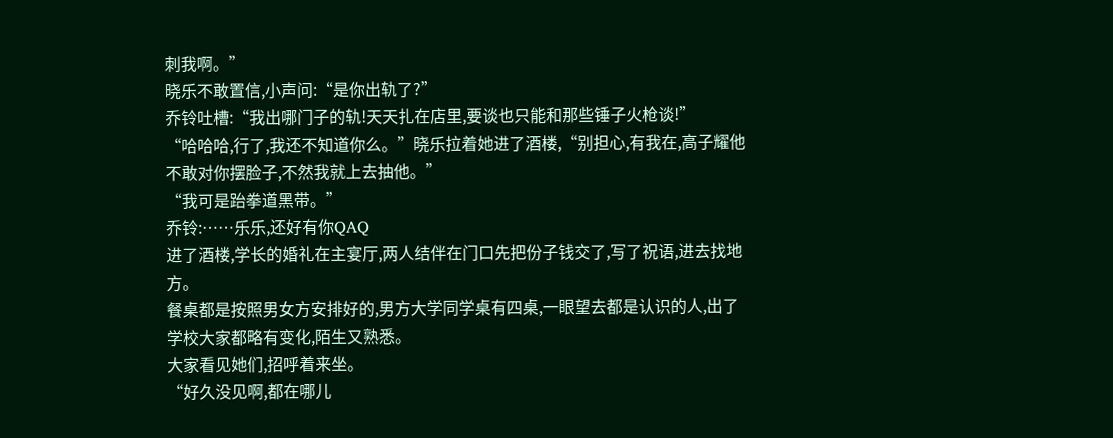刺我啊。”
晓乐不敢置信,小声问:“是你出轨了?”
乔铃吐槽:“我出哪门子的轨!天天扎在店里,要谈也只能和那些锤子火枪谈!”
“哈哈哈,行了,我还不知道你么。”晓乐拉着她进了酒楼,“别担心,有我在,高子耀他不敢对你摆脸子,不然我就上去抽他。”
“我可是跆拳道黑带。”
乔铃:……乐乐,还好有你QAQ
进了酒楼,学长的婚礼在主宴厅,两人结伴在门口先把份子钱交了,写了祝语,进去找地方。
餐桌都是按照男女方安排好的,男方大学同学桌有四桌,一眼望去都是认识的人,出了学校大家都略有变化,陌生又熟悉。
大家看见她们,招呼着来坐。
“好久没见啊,都在哪儿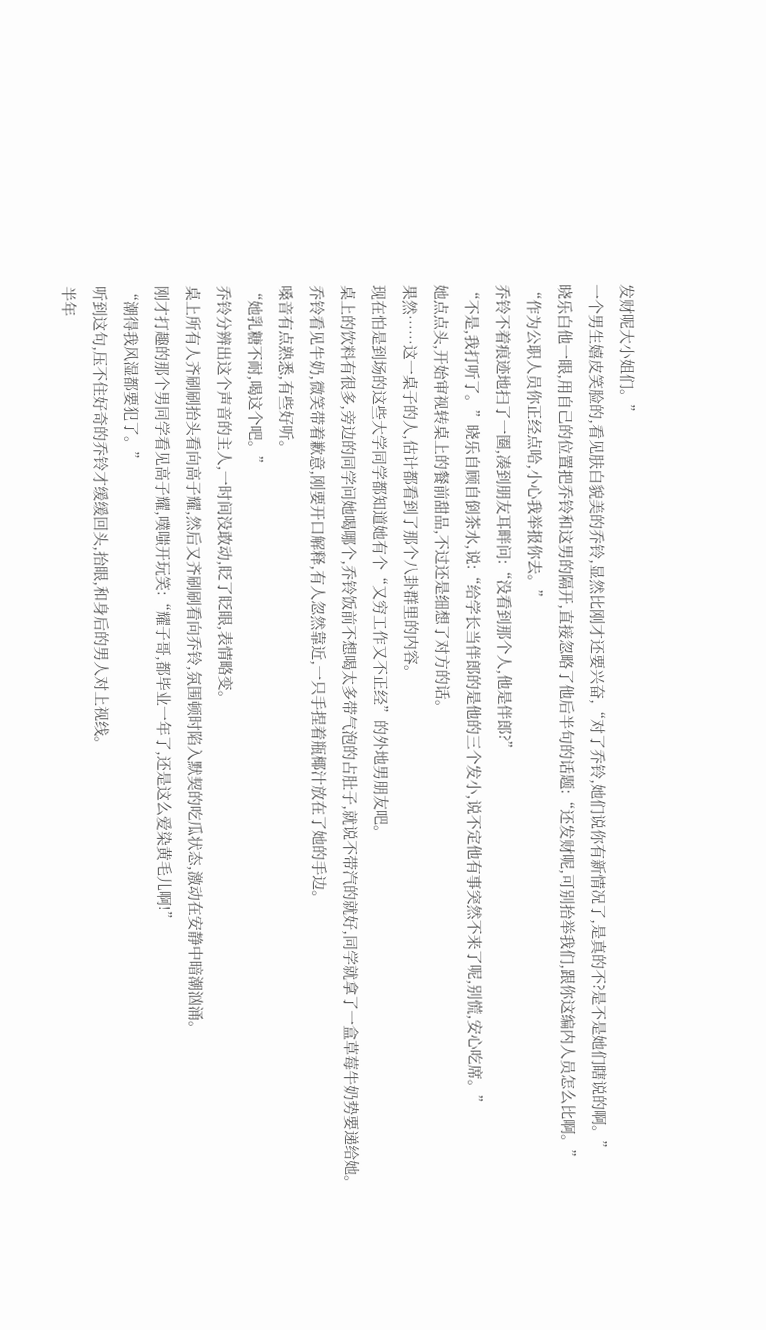发财呢大小姐们。”
一个男生嬉皮笑脸的,看见肤白貌美的乔铃,显然比刚才还要兴奋,“对了乔铃,她们说你有新情况了,是真的不?是不是她们瞎说的啊。”
晓乐白他一眼,用自己的位置把乔铃和这男的隔开,直接忽略了他后半句的话题:“还发财呢,可别抬举我们,跟你这编内人员怎么比啊。”
“作为公职人员你正经点哈,小心我举报你去。”
乔铃不着痕迹地扫了一圈,凑到朋友耳畔问:“没看到那个人,他是伴郎?”
“不是,我打听了。”晓乐自顾自倒茶水,说:“给学长当伴郎的是他的三个发小,说不定他有事突然不来了呢,别慌,安心吃席。”
她点点头,开始审视转桌上的餐前甜品,不过还是细想了对方的话。
果然……这一桌子的人,估计都看到了那个八卦群里的内容。
现在怕是到场的这些大学同学都知道她有个“又穷工作又不正经”的外地男朋友吧。
桌上的饮料有很多,旁边的同学问她喝哪个,乔铃饭前不想喝太多带气泡的占肚子,就说不带汽的就好,同学就拿了一盒草莓牛奶势要递给她。
乔铃看见牛奶,微笑带着歉意,刚要开口解释,有人忽然靠近,一只手捏着瓶椰汁放在了她的手边。
嗓音有点熟悉,有些好听。
“她乳糖不耐,喝这个吧。”
乔铃分辨出这个声音的主人,一时间没敢动,眨了眨眼,表情略变。
桌上所有人齐刷刷抬头看向高子耀,然后又齐刷刷看向乔铃,氛围顿时陷入默契的吃瓜状态,激动在安静中暗潮汹涌。
刚才打趣的那个男同学看见高子耀,噗嗤开玩笑:“耀子哥,都毕业一年了,还是这么爱染黄毛儿啊!”
“潮得我风湿都要犯了。”
听到这句,压不住好奇的乔铃才缓缓回头,抬眼,和身后的男人对上视线。
半年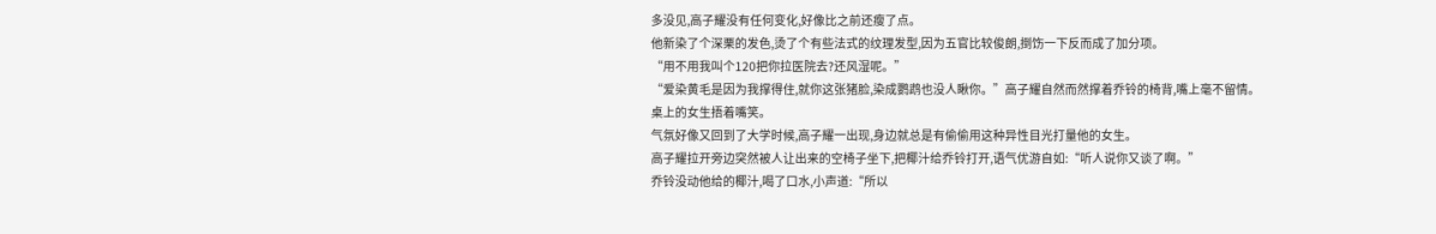多没见,高子耀没有任何变化,好像比之前还瘦了点。
他新染了个深栗的发色,烫了个有些法式的纹理发型,因为五官比较俊朗,捯饬一下反而成了加分项。
“用不用我叫个120把你拉医院去?还风湿呢。”
“爱染黄毛是因为我撑得住,就你这张猪脸,染成鹦鹉也没人瞅你。”高子耀自然而然撑着乔铃的椅背,嘴上毫不留情。
桌上的女生捂着嘴笑。
气氛好像又回到了大学时候,高子耀一出现,身边就总是有偷偷用这种异性目光打量他的女生。
高子耀拉开旁边突然被人让出来的空椅子坐下,把椰汁给乔铃打开,语气优游自如:“听人说你又谈了啊。”
乔铃没动他给的椰汁,喝了口水,小声道:“所以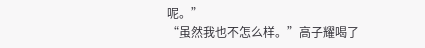呢。”
“虽然我也不怎么样。”高子耀喝了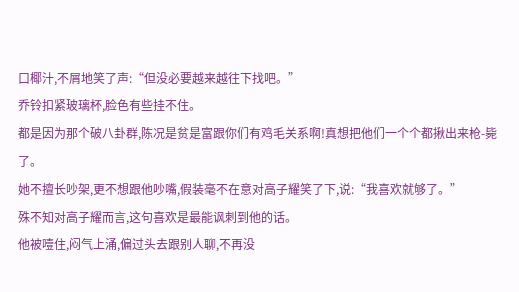口椰汁,不屑地笑了声:“但没必要越来越往下找吧。”
乔铃扣紧玻璃杯,脸色有些挂不住。
都是因为那个破八卦群,陈况是贫是富跟你们有鸡毛关系啊!真想把他们一个个都揪出来枪-毙了。
她不擅长吵架,更不想跟他吵嘴,假装毫不在意对高子耀笑了下,说:“我喜欢就够了。”
殊不知对高子耀而言,这句喜欢是最能讽刺到他的话。
他被噎住,闷气上涌,偏过头去跟别人聊,不再没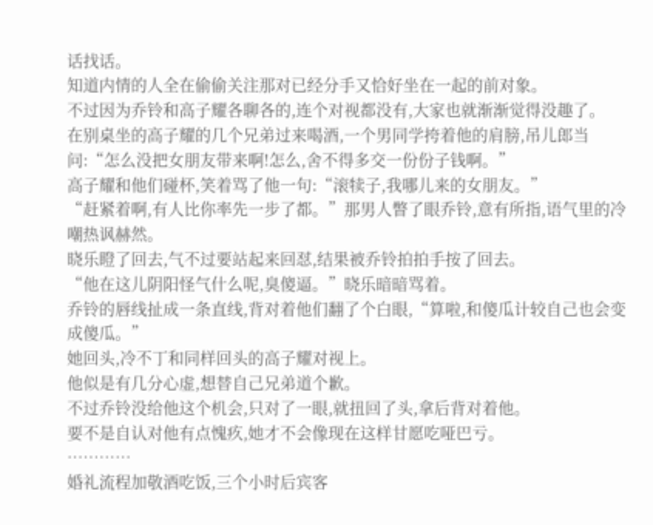话找话。
知道内情的人全在偷偷关注那对已经分手又恰好坐在一起的前对象。
不过因为乔铃和高子耀各聊各的,连个对视都没有,大家也就渐渐觉得没趣了。
在别桌坐的高子耀的几个兄弟过来喝酒,一个男同学挎着他的肩膀,吊儿郎当问:“怎么没把女朋友带来啊!怎么,舍不得多交一份份子钱啊。”
高子耀和他们碰杯,笑着骂了他一句:“滚犊子,我哪儿来的女朋友。”
“赶紧着啊,有人比你率先一步了都。”那男人瞥了眼乔铃,意有所指,语气里的冷嘲热讽赫然。
晓乐瞪了回去,气不过要站起来回怼,结果被乔铃拍拍手按了回去。
“他在这儿阴阳怪气什么呢,臭傻逼。”晓乐暗暗骂着。
乔铃的唇线扯成一条直线,背对着他们翻了个白眼,“算啦,和傻瓜计较自己也会变成傻瓜。”
她回头,冷不丁和同样回头的高子耀对视上。
他似是有几分心虚,想替自己兄弟道个歉。
不过乔铃没给他这个机会,只对了一眼,就扭回了头,拿后背对着他。
要不是自认对他有点愧疚,她才不会像现在这样甘愿吃哑巴亏。
…………
婚礼流程加敬酒吃饭,三个小时后宾客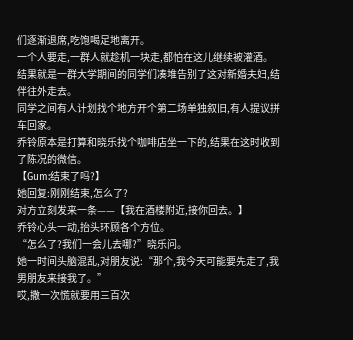们逐渐退席,吃饱喝足地离开。
一个人要走,一群人就趁机一块走,都怕在这儿继续被灌酒。
结果就是一群大学期间的同学们凑堆告别了这对新婚夫妇,结伴往外走去。
同学之间有人计划找个地方开个第二场单独叙旧,有人提议拼车回家。
乔铃原本是打算和晓乐找个咖啡店坐一下的,结果在这时收到了陈况的微信。
【Gum:结束了吗?】
她回复:刚刚结束,怎么了?
对方立刻发来一条——【我在酒楼附近,接你回去。】
乔铃心头一动,抬头环顾各个方位。
“怎么了?我们一会儿去哪?”晓乐问。
她一时间头脑混乱,对朋友说:“那个,我今天可能要先走了,我男朋友来接我了。”
哎,撒一次慌就要用三百次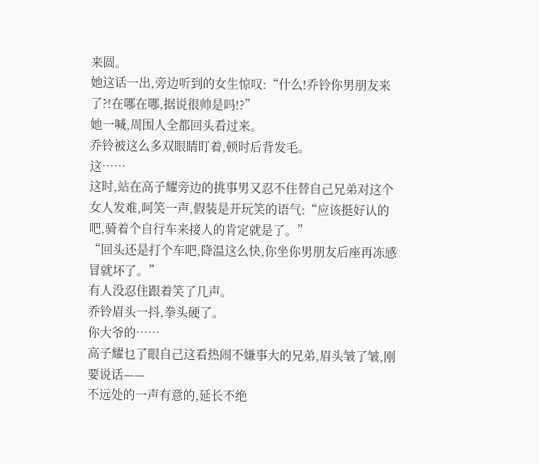来圆。
她这话一出,旁边听到的女生惊叹:“什么!乔铃你男朋友来了?!在哪在哪,据说很帅是吗!?”
她一喊,周围人全都回头看过来。
乔铃被这么多双眼睛盯着,顿时后背发毛。
这……
这时,站在高子耀旁边的挑事男又忍不住替自己兄弟对这个女人发难,呵笑一声,假装是开玩笑的语气:“应该挺好认的吧,骑着个自行车来接人的肯定就是了。”
“回头还是打个车吧,降温这么快,你坐你男朋友后座再冻感冒就坏了。”
有人没忍住跟着笑了几声。
乔铃眉头一抖,拳头硬了。
你大爷的……
高子耀乜了眼自己这看热闹不嫌事大的兄弟,眉头皱了皱,刚要说话——
不远处的一声有意的,延长不绝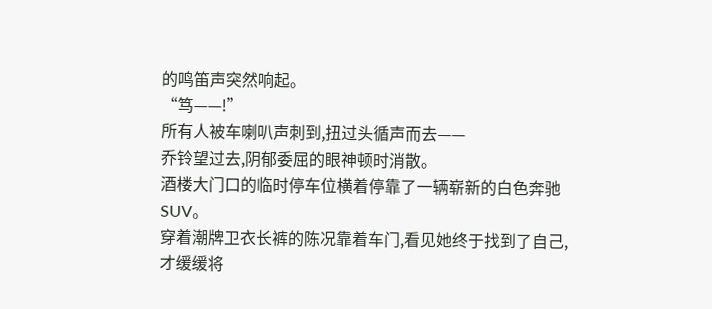的鸣笛声突然响起。
“笃——!”
所有人被车喇叭声刺到,扭过头循声而去——
乔铃望过去,阴郁委屈的眼神顿时消散。
酒楼大门口的临时停车位横着停靠了一辆崭新的白色奔驰SUV。
穿着潮牌卫衣长裤的陈况靠着车门,看见她终于找到了自己,才缓缓将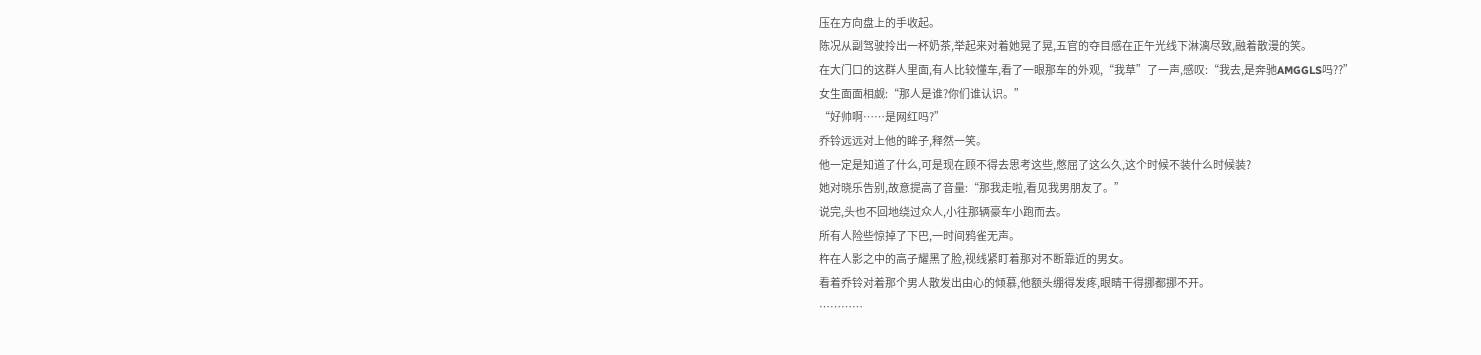压在方向盘上的手收起。
陈况从副驾驶拎出一杯奶茶,举起来对着她晃了晃,五官的夺目感在正午光线下淋漓尽致,融着散漫的笑。
在大门口的这群人里面,有人比较懂车,看了一眼那车的外观,“我草”了一声,感叹:“我去,是奔驰AMGGLS吗??”
女生面面相觑:“那人是谁?你们谁认识。”
“好帅啊……是网红吗?”
乔铃远远对上他的眸子,释然一笑。
他一定是知道了什么,可是现在顾不得去思考这些,憋屈了这么久,这个时候不装什么时候装?
她对晓乐告别,故意提高了音量:“那我走啦,看见我男朋友了。”
说完,头也不回地绕过众人,小往那辆豪车小跑而去。
所有人险些惊掉了下巴,一时间鸦雀无声。
杵在人影之中的高子耀黑了脸,视线紧盯着那对不断靠近的男女。
看着乔铃对着那个男人散发出由心的倾慕,他额头绷得发疼,眼睛干得挪都挪不开。
…………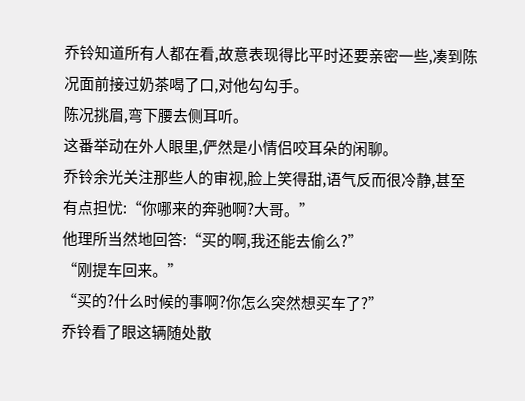乔铃知道所有人都在看,故意表现得比平时还要亲密一些,凑到陈况面前接过奶茶喝了口,对他勾勾手。
陈况挑眉,弯下腰去侧耳听。
这番举动在外人眼里,俨然是小情侣咬耳朵的闲聊。
乔铃余光关注那些人的审视,脸上笑得甜,语气反而很冷静,甚至有点担忧:“你哪来的奔驰啊?大哥。”
他理所当然地回答:“买的啊,我还能去偷么?”
“刚提车回来。”
“买的?什么时候的事啊?你怎么突然想买车了?”
乔铃看了眼这辆随处散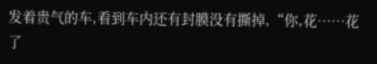发着贵气的车,看到车内还有封膜没有撕掉,“你,花……花了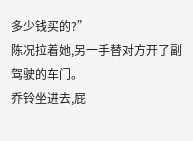多少钱买的?”
陈况拉着她,另一手替对方开了副驾驶的车门。
乔铃坐进去,屁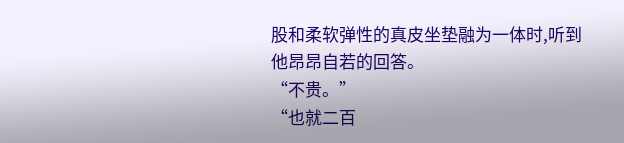股和柔软弹性的真皮坐垫融为一体时,听到他昂昂自若的回答。
“不贵。”
“也就二百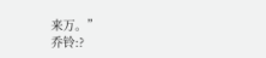来万。”
乔铃:?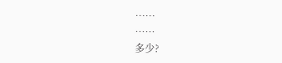……
……
多少?